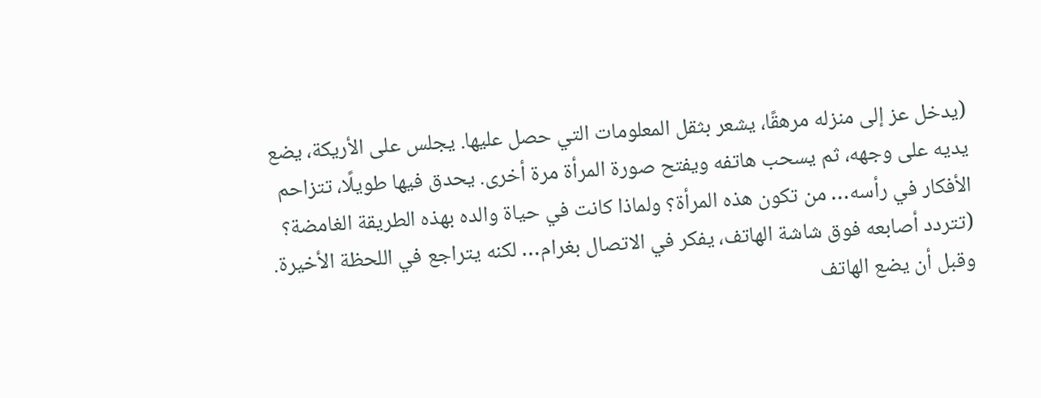(يدخل عز إلى منزله مرهقًا، يشعر بثقل المعلومات التي حصل عليها. يجلس على الأريكة، يضع يديه على وجهه، ثم يسحب هاتفه ويفتح صورة المرأة مرة أخرى. يحدق فيها طويلًا، تتزاحم الأفكار في رأسه… من تكون هذه المرأة؟ ولماذا كانت في حياة والده بهذه الطريقة الغامضة؟ (تتردد أصابعه فوق شاشة الهاتف، يفكر في الاتصال بغرام… لكنه يتراجع في اللحظة الأخيرة. وقبل أن يضع الهاتف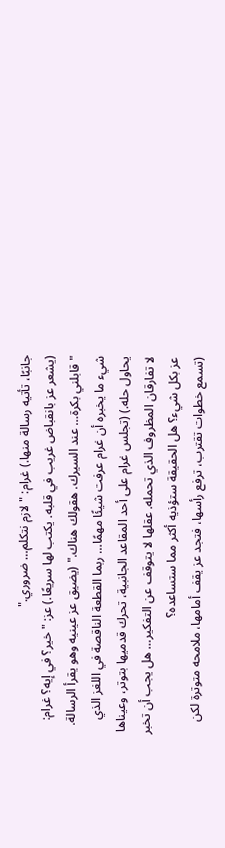جانبًا، تأتيه رسالة منها.) غرام: "لازم نتكلم… ضروري."
(يشعر عز بانقباض غريب في قلبه. يكتب لها سريعًا.) عز: "خير؟ في إيه؟ غرام: "قابلني بكرة… عند السيرك. هقولك هناك." (يضيق عز عينيه وهو يقرأ الرسالة. شيء ما يخبره أن غرام عرفت شيئًا مهمًا… ربما القطعة الناقصة في اللغز الذي يحاول حله.) (تجلس غرام على أحد المقاعد الجانبية، تحرك قدميها بتوتر، وعيناها لا تفارقان المظروف الذي تحمله. عقلها لا يتوقف عن التفكير… هل يجب أن تخبر عز بكل شيء؟ هل الحقيقة ستؤذيه أكثر مما ستساعده؟
(تسمع خطوات تقترب، ترفع رأسها، فتجد عز يقف أمامها، ملامحه متوترة لكن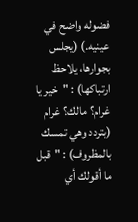فضوله واضح في عينيه.) (يجلس بجوارها، يلاحظ ارتباكها) : "خير يا غرام؟ مالك؟ غرام (بتردد وهي تمسك بالمظروف) : "قبل ما أقولك أي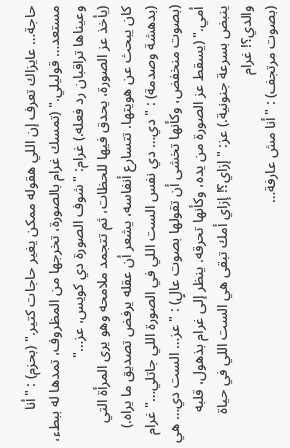حاجة… عايزاك تعرف إن اللي هقوله ممكن يغير حاجات كتير." (بحزم) : "أنا مستعد… قوليلي." (تمسك غرام بالصورة، تخرجها من المظروف، تمدها له ببطء، وعيناها تراقبان رد فعله.) غرام: "شوف الصورة دي كويس، عز…"
(يأخذ عز الصورة، يحدق فيها للحظات، ثم تتجمد ملامحه وهو يرى المرأة التي كان يبحث عن هويتها. تتسارع أنفاسه، يشعر أن عقله يرفض تصديق ما يراه.) (بدهشة وصدمة) : "دي… دي نفس الست اللي في الصورة اللي جاتلي…" غرام (بصوت منخفض، وكأنها تخشى أن تقولها بصوت عالٍ) : "عز… الست دي… هي أمي." (يسقط عز الصورة من يده، وكأنها تحرقه. ينظر إلى غرام بذهول، قلبه ينبض بسرعة جنونية.) عز: "إزاي؟! إزاي أمك تبقى هي الست اللي في حياة والدي؟! غرام
(بصوت مرتجف) : "أنا مش عارفة…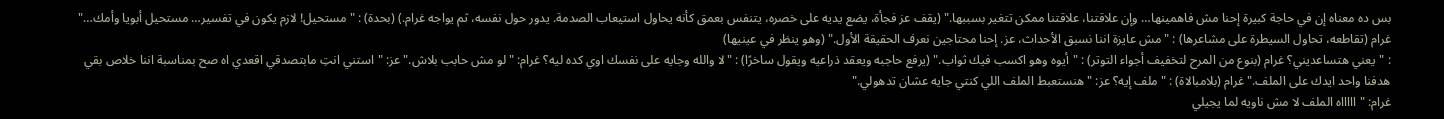بس ده معناه إن في حاجة كبيرة إحنا مش فاهمينها… وإن علاقتنا، علاقتنا ممكن تتغير بسببها." (يقف عز فجأة، يضع يديه على خصره، يتنفس بعمق كأنه يحاول استيعاب الصدمة. يدور حول نفسه، ثم يواجه غرام.) (بحدة) : "مستحيل! لازم يكون في تفسير… مستحيل أبويا وأمك…" غرام (تقاطعه، تحاول السيطرة على مشاعرها) : "مش عايزة اننا نسبق الأحداث، عز. إحنا محتاجين نعرف الحقيقة الأول." (وهو ينظر في عينيها)
: "يعني هتساعديني؟ غرام (بنوع من المرح لتخفيف أجواء التوتر) : "أيوه وهو اكسب فيك ثواب." (يرفع حاجبه ويعقد ذراعيه ويقول ساخرًا) : "لا والله وجايه على نفسك اوي كده ليه؟ غرام: "لو مش حابب بلاش." عز: "استني انتِ مابتصدقي اقعدي اه صح بمناسبة اننا خلاص بقي هدفنا واحد ايدك على الملف." غرام (بلامبالاة) : "ملف إيه؟ عز: "هنستعبط الملف اللي كنتي جايه عشان تدهولي."
غرام: "اااااه الملف لا مش ناويه لما يجيلي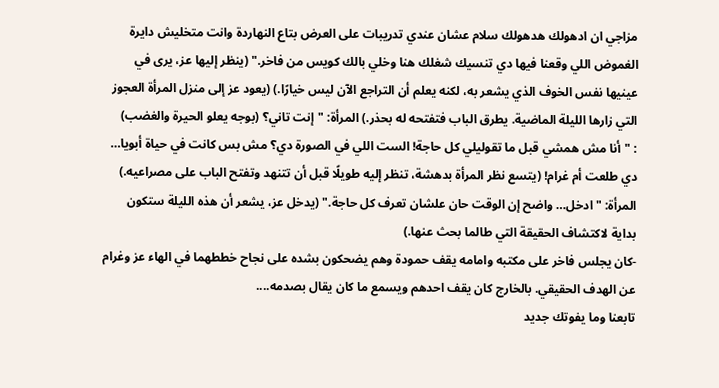مزاجي ان ادهولك هدهولك سلام عشان عندي تدريبات على العرض بتاع النهاردة وانت متخليش دايرة الغموض اللي وقعنا فيها دي تنسيك شغلك هنا وخلي بالك كويس من فاخر." (ينظر إليها عز، يرى في عينيها نفس الخوف الذي يشعر به، لكنه يعلم أن التراجع الآن ليس خيارًا.) (يعود عز إلى منزل المرأة العجوز التي زارها الليلة الماضية. يطرق الباب فتفتحه له بحذر.) المرأة: "إنت تاني؟ (بوجه يعلو الحيرة والغضب)
: "أنا مش همشي قبل ما تقوليلي كل حاجة! الست اللي في الصورة دي؟ مش بس كانت في حياة أبويا… دي طلعت أم غرام! (يتسع نظر المرأة بدهشة، تنظر إليه طويلًا قبل أن تتنهد وتفتح الباب على مصراعيه.) المرأة: "ادخل… واضح إن الوقت حان علشان تعرف كل حاجة." (يدخل عز، يشعر أن هذه الليلة ستكون بداية لاكتشاف الحقيقة التي طالما بحث عنها.)
-كان يجلس فاخر على مكتبه وامامه يقف حمودة وهم يضحكون بشده على نجاح خططهما في الهاء عز وغرام عن الهدف الحقيقي. بالخارج كان يقف احدهم ويسمع ما كان يقال بصدمه....
تابعنا وما يفوتك جديد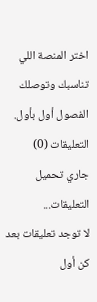اختر المنصة اللي تناسبك وتوصلك الفصول أول بأول.
التعليقات (0)
جاري تحميل التعليقات...
لا توجد تعليقات بعد
كن أول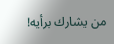من يشارك برأيه!